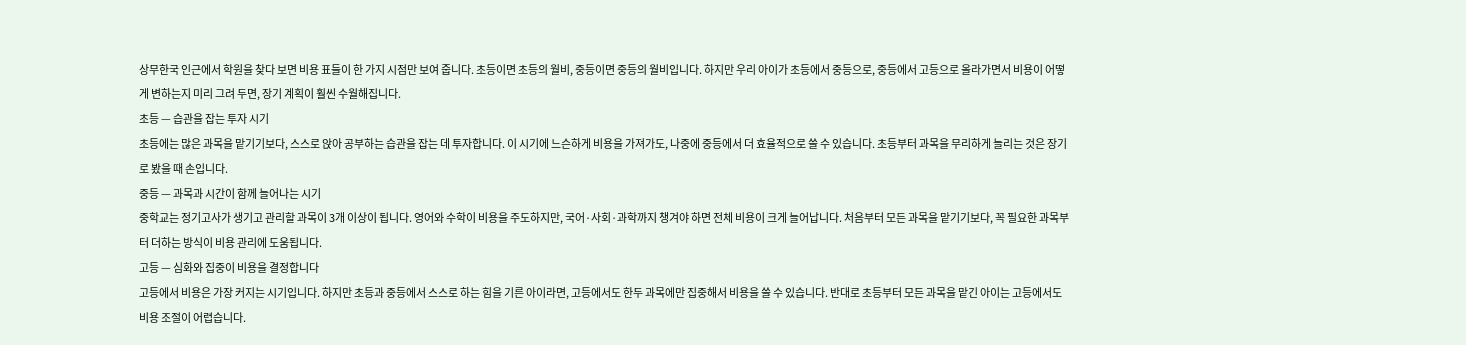상무한국 인근에서 학원을 찾다 보면 비용 표들이 한 가지 시점만 보여 줍니다. 초등이면 초등의 월비, 중등이면 중등의 월비입니다. 하지만 우리 아이가 초등에서 중등으로, 중등에서 고등으로 올라가면서 비용이 어떻게 변하는지 미리 그려 두면, 장기 계획이 훨씬 수월해집니다.
초등 — 습관을 잡는 투자 시기
초등에는 많은 과목을 맡기기보다, 스스로 앉아 공부하는 습관을 잡는 데 투자합니다. 이 시기에 느슨하게 비용을 가져가도, 나중에 중등에서 더 효율적으로 쓸 수 있습니다. 초등부터 과목을 무리하게 늘리는 것은 장기로 봤을 때 손입니다.
중등 — 과목과 시간이 함께 늘어나는 시기
중학교는 정기고사가 생기고 관리할 과목이 3개 이상이 됩니다. 영어와 수학이 비용을 주도하지만, 국어·사회·과학까지 챙겨야 하면 전체 비용이 크게 늘어납니다. 처음부터 모든 과목을 맡기기보다, 꼭 필요한 과목부터 더하는 방식이 비용 관리에 도움됩니다.
고등 — 심화와 집중이 비용을 결정합니다
고등에서 비용은 가장 커지는 시기입니다. 하지만 초등과 중등에서 스스로 하는 힘을 기른 아이라면, 고등에서도 한두 과목에만 집중해서 비용을 쓸 수 있습니다. 반대로 초등부터 모든 과목을 맡긴 아이는 고등에서도 비용 조절이 어렵습니다.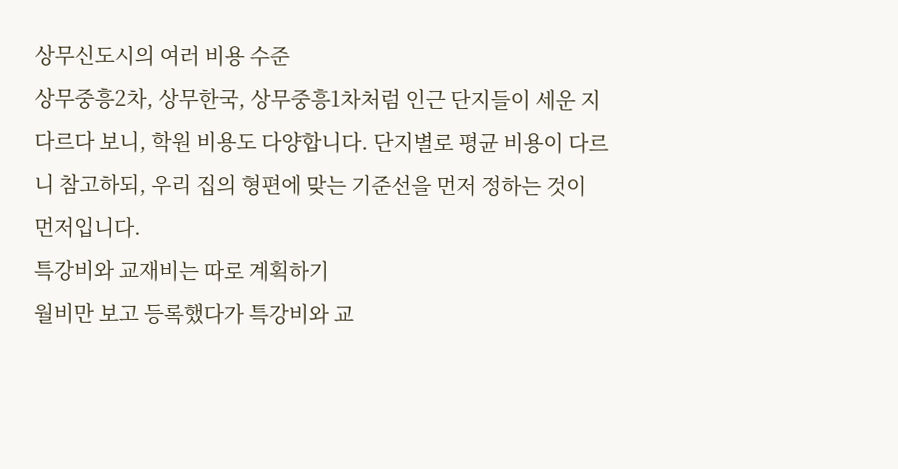상무신도시의 여러 비용 수준
상무중흥2차, 상무한국, 상무중흥1차처럼 인근 단지들이 세운 지 다르다 보니, 학원 비용도 다양합니다. 단지별로 평균 비용이 다르니 참고하되, 우리 집의 형편에 맞는 기준선을 먼저 정하는 것이 먼저입니다.
특강비와 교재비는 따로 계획하기
월비만 보고 등록했다가 특강비와 교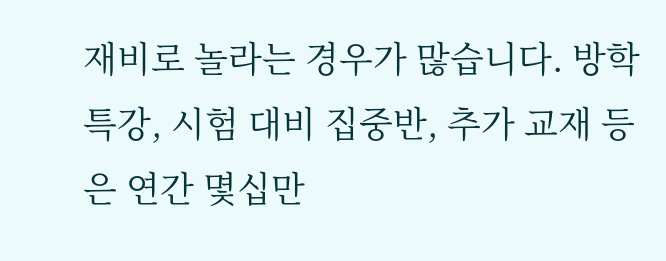재비로 놀라는 경우가 많습니다. 방학 특강, 시험 대비 집중반, 추가 교재 등은 연간 몇십만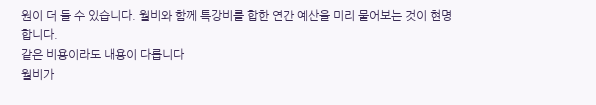원이 더 들 수 있습니다. 월비와 함께 특강비를 합한 연간 예산을 미리 물어보는 것이 현명합니다.
같은 비용이라도 내용이 다릅니다
월비가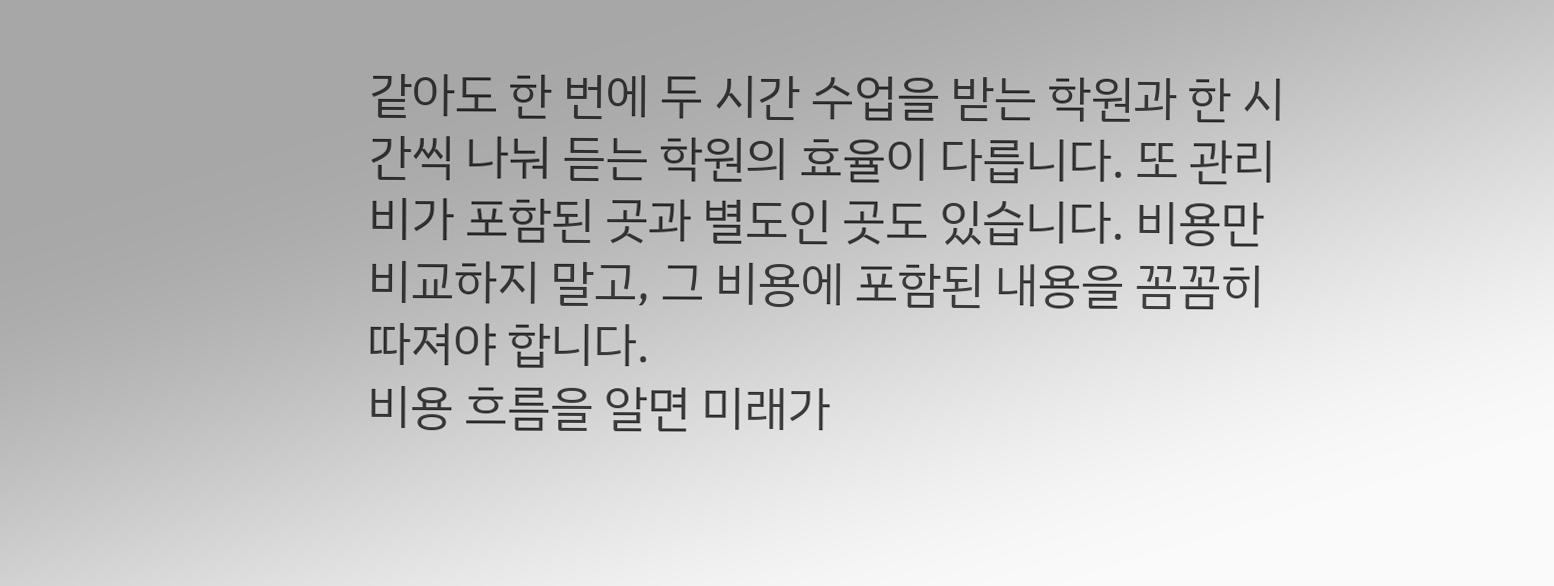같아도 한 번에 두 시간 수업을 받는 학원과 한 시간씩 나눠 듣는 학원의 효율이 다릅니다. 또 관리비가 포함된 곳과 별도인 곳도 있습니다. 비용만 비교하지 말고, 그 비용에 포함된 내용을 꼼꼼히 따져야 합니다.
비용 흐름을 알면 미래가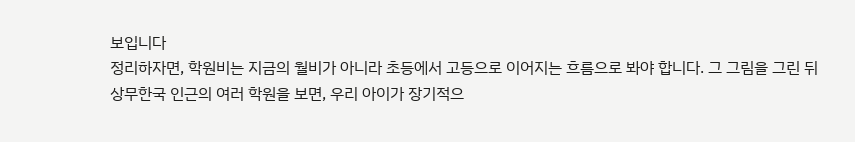보입니다
정리하자면, 학원비는 지금의 월비가 아니라 초등에서 고등으로 이어지는 흐름으로 봐야 합니다. 그 그림을 그린 뒤 상무한국 인근의 여러 학원을 보면, 우리 아이가 장기적으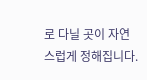로 다닐 곳이 자연스럽게 정해집니다.